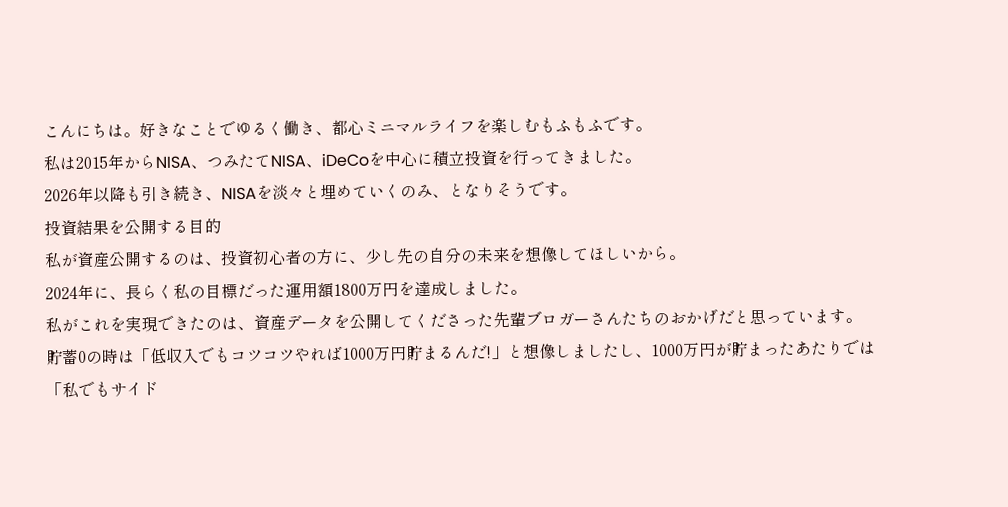こんにちは。好きなことでゆるく働き、都心ミニマルライフを楽しむもふもふです。
私は2015年からNISA、つみたてNISA、iDeCoを中心に積立投資を行ってきました。
2026年以降も引き続き、NISAを淡々と埋めていくのみ、となりそうです。
投資結果を公開する目的
私が資産公開するのは、投資初心者の方に、少し先の自分の未来を想像してほしいから。
2024年に、長らく私の目標だった運用額1800万円を達成しました。
私がこれを実現できたのは、資産データを公開してくださった先輩ブロガーさんたちのおかげだと思っています。
貯蓄0の時は「低収入でもコツコツやれば1000万円貯まるんだ!」と想像しましたし、1000万円が貯まったあたりでは「私でもサイド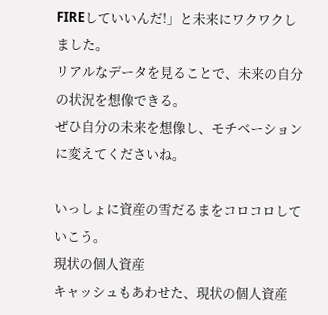FIREしていいんだ!」と未来にワクワクしました。
リアルなデータを見ることで、未来の自分の状況を想像できる。
ぜひ自分の未来を想像し、モチベーションに変えてくださいね。

いっしょに資産の雪だるまをコロコロしていこう。
現状の個人資産
キャッシュもあわせた、現状の個人資産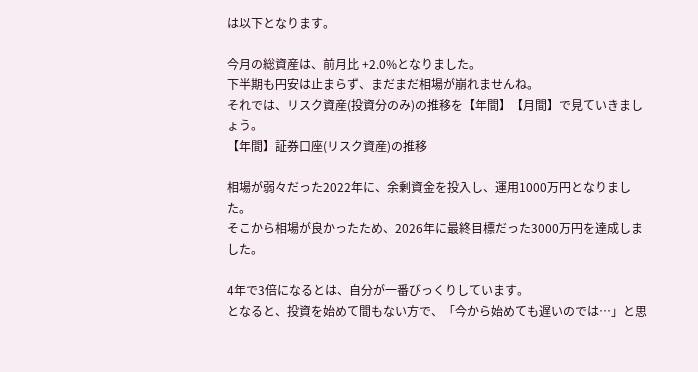は以下となります。

今月の総資産は、前月比 +2.0%となりました。
下半期も円安は止まらず、まだまだ相場が崩れませんね。
それでは、リスク資産(投資分のみ)の推移を【年間】【月間】で見ていきましょう。
【年間】証券口座(リスク資産)の推移

相場が弱々だった2022年に、余剰資金を投入し、運用1000万円となりました。
そこから相場が良かったため、2026年に最終目標だった3000万円を達成しました。

4年で3倍になるとは、自分が一番びっくりしています。
となると、投資を始めて間もない方で、「今から始めても遅いのでは…」と思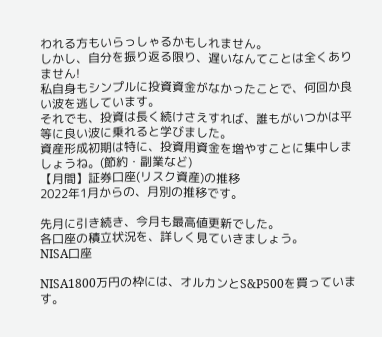われる方もいらっしゃるかもしれません。
しかし、自分を振り返る限り、遅いなんてことは全くありません!
私自身もシンプルに投資資金がなかったことで、何回か良い波を逃しています。
それでも、投資は長く続けさえすれば、誰もがいつかは平等に良い波に乗れると学びました。
資産形成初期は特に、投資用資金を増やすことに集中しましょうね。(節約・副業など)
【月間】証券口座(リスク資産)の推移
2022年1月からの、月別の推移です。

先月に引き続き、今月も最高値更新でした。
各口座の積立状況を、詳しく見ていきましょう。
NISA口座

NISA1800万円の枠には、オルカンとS&P500を買っています。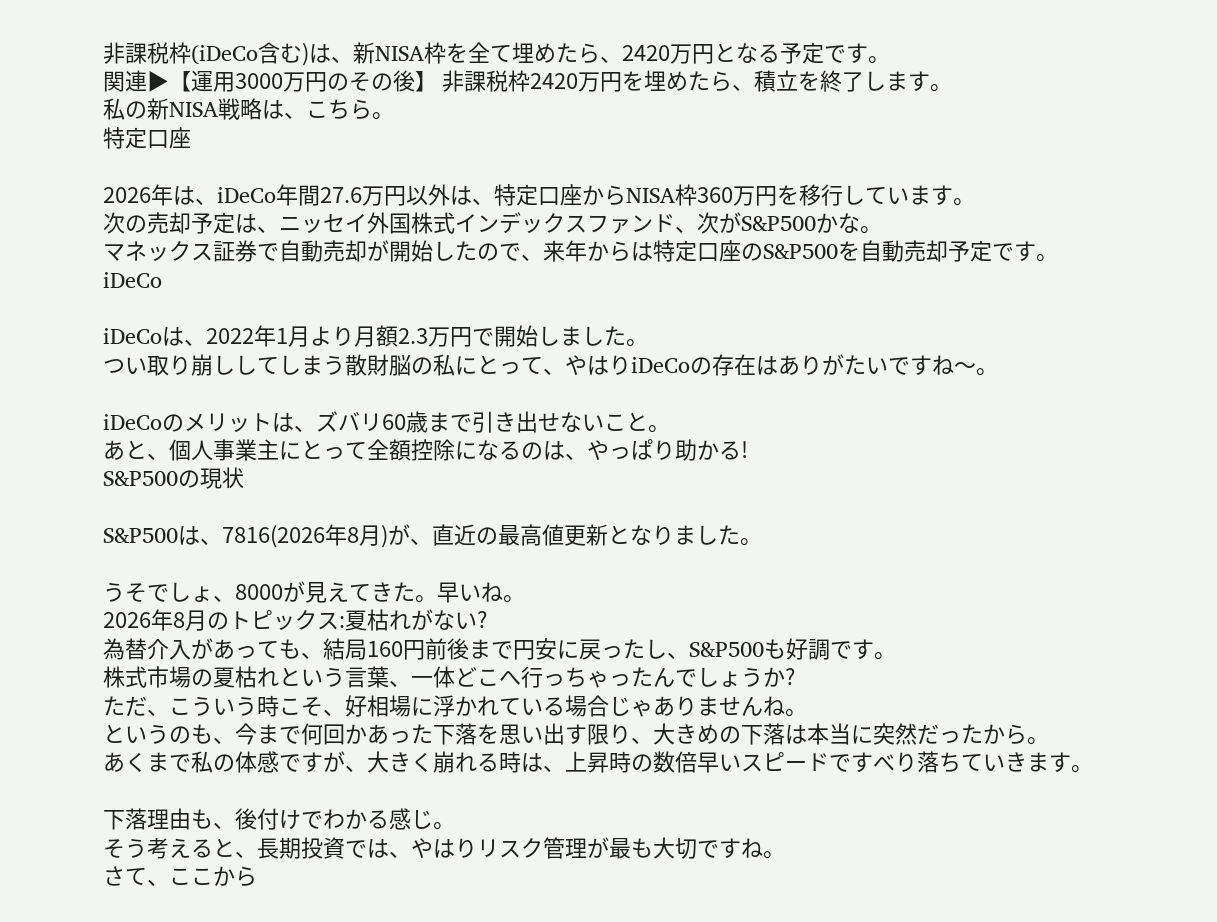非課税枠(iDeCo含む)は、新NISA枠を全て埋めたら、2420万円となる予定です。
関連▶【運用3000万円のその後】 非課税枠2420万円を埋めたら、積立を終了します。
私の新NISA戦略は、こちら。
特定口座

2026年は、iDeCo年間27.6万円以外は、特定口座からNISA枠360万円を移行しています。
次の売却予定は、ニッセイ外国株式インデックスファンド、次がS&P500かな。
マネックス証券で自動売却が開始したので、来年からは特定口座のS&P500を自動売却予定です。
iDeCo

iDeCoは、2022年1月より月額2.3万円で開始しました。
つい取り崩ししてしまう散財脳の私にとって、やはりiDeCoの存在はありがたいですね〜。

iDeCoのメリットは、ズバリ60歳まで引き出せないこと。
あと、個人事業主にとって全額控除になるのは、やっぱり助かる!
S&P500の現状

S&P500は、7816(2026年8月)が、直近の最高値更新となりました。

うそでしょ、8000が見えてきた。早いね。
2026年8月のトピックス:夏枯れがない?
為替介入があっても、結局160円前後まで円安に戻ったし、S&P500も好調です。
株式市場の夏枯れという言葉、一体どこへ行っちゃったんでしょうか?
ただ、こういう時こそ、好相場に浮かれている場合じゃありませんね。
というのも、今まで何回かあった下落を思い出す限り、大きめの下落は本当に突然だったから。
あくまで私の体感ですが、大きく崩れる時は、上昇時の数倍早いスピードですべり落ちていきます。

下落理由も、後付けでわかる感じ。
そう考えると、長期投資では、やはりリスク管理が最も大切ですね。
さて、ここから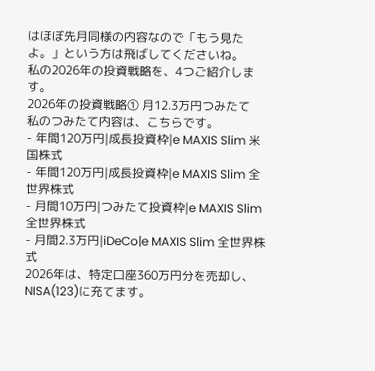はほぼ先月同様の内容なので「もう見たよ。」という方は飛ばしてくださいね。
私の2026年の投資戦略を、4つご紹介します。
2026年の投資戦略① 月12.3万円つみたて
私のつみたて内容は、こちらです。
- 年間120万円|成長投資枠|e MAXIS Slim 米国株式
- 年間120万円|成長投資枠|e MAXIS Slim 全世界株式
- 月間10万円|つみたて投資枠|e MAXIS Slim 全世界株式
- 月間2.3万円|iDeCo|e MAXIS Slim 全世界株式
2026年は、特定口座360万円分を売却し、NISA(123)に充てます。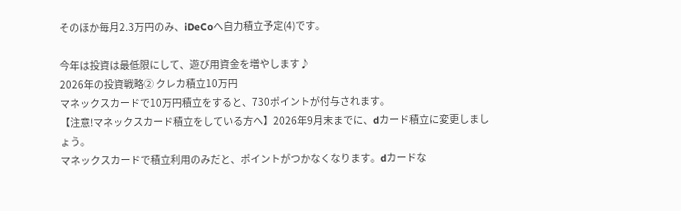そのほか毎月2.3万円のみ、iDeCoへ自力積立予定(4)です。

今年は投資は最低限にして、遊び用資金を増やします♪
2026年の投資戦略② クレカ積立10万円
マネックスカードで10万円積立をすると、730ポイントが付与されます。
【注意!マネックスカード積立をしている方へ】2026年9月末までに、dカード積立に変更しましょう。
マネックスカードで積立利用のみだと、ポイントがつかなくなります。dカードな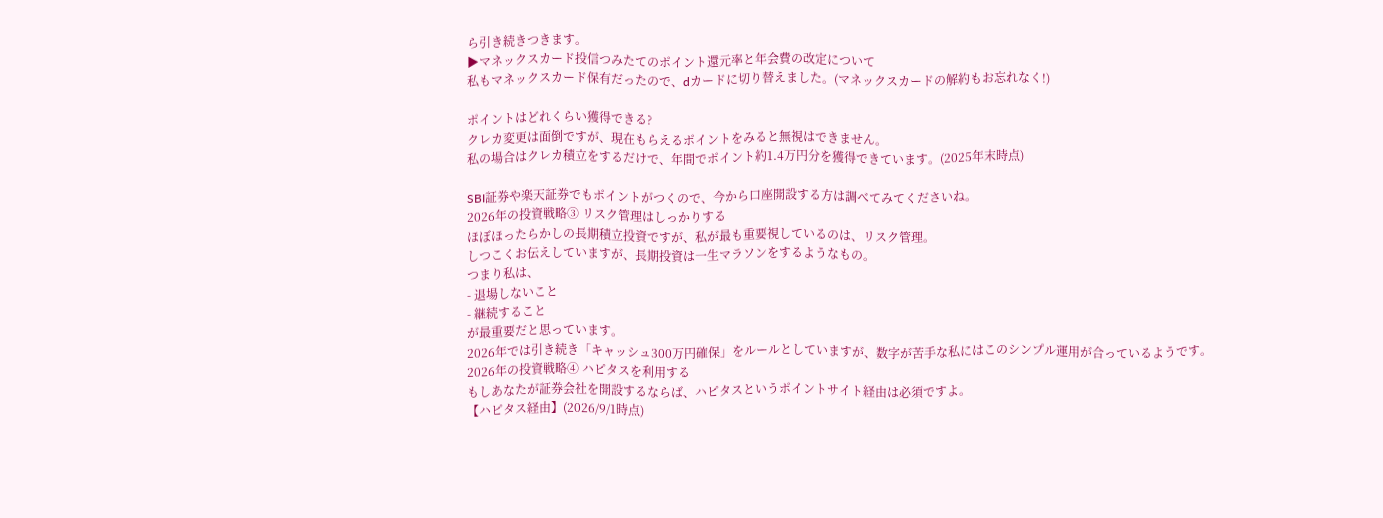ら引き続きつきます。
▶マネックスカード投信つみたてのポイント還元率と年会費の改定について
私もマネックスカード保有だったので、dカードに切り替えました。(マネックスカードの解約もお忘れなく!)

ポイントはどれくらい獲得できる?
クレカ変更は面倒ですが、現在もらえるポイントをみると無視はできません。
私の場合はクレカ積立をするだけで、年間でポイント約1.4万円分を獲得できています。(2025年末時点)

SBI証券や楽天証券でもポイントがつくので、今から口座開設する方は調べてみてくださいね。
2026年の投資戦略③ リスク管理はしっかりする
ほぼほったらかしの長期積立投資ですが、私が最も重要視しているのは、リスク管理。
しつこくお伝えしていますが、長期投資は一生マラソンをするようなもの。
つまり私は、
- 退場しないこと
- 継続すること
が最重要だと思っています。
2026年では引き続き「キャッシュ300万円確保」をルールとしていますが、数字が苦手な私にはこのシンプル運用が合っているようです。
2026年の投資戦略④ ハピタスを利用する
もしあなたが証券会社を開設するならば、ハピタスというポイントサイト経由は必須ですよ。
【ハピタス経由】(2026/9/1時点)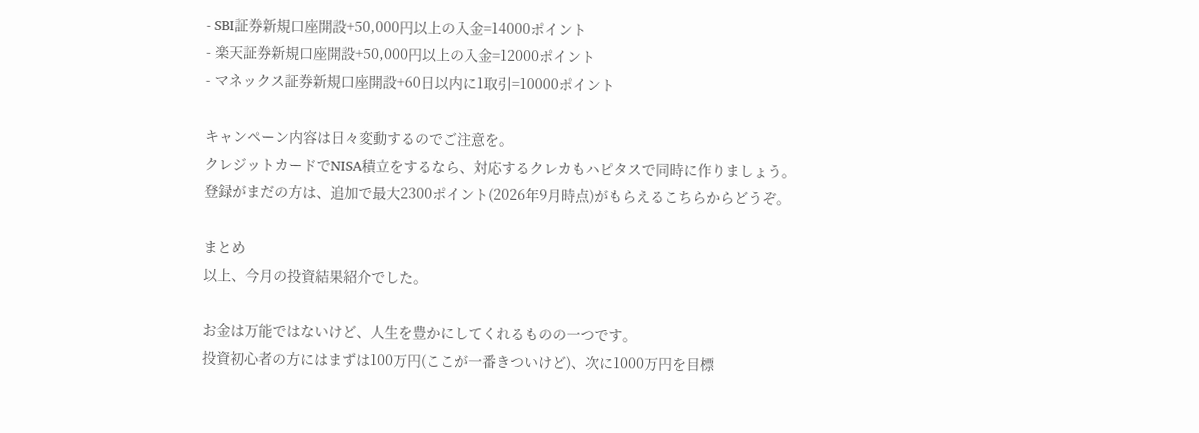- SBI証券新規口座開設+50,000円以上の入金=14000ポイント
- 楽天証券新規口座開設+50,000円以上の入金=12000ポイント
- マネックス証券新規口座開設+60日以内に1取引=10000ポイント

キャンペーン内容は日々変動するのでご注意を。
クレジットカードでNISA積立をするなら、対応するクレカもハピタスで同時に作りましょう。
登録がまだの方は、追加で最大2300ポイント(2026年9月時点)がもらえるこちらからどうぞ。

まとめ
以上、今月の投資結果紹介でした。

お金は万能ではないけど、人生を豊かにしてくれるものの一つです。
投資初心者の方にはまずは100万円(ここが一番きついけど)、次に1000万円を目標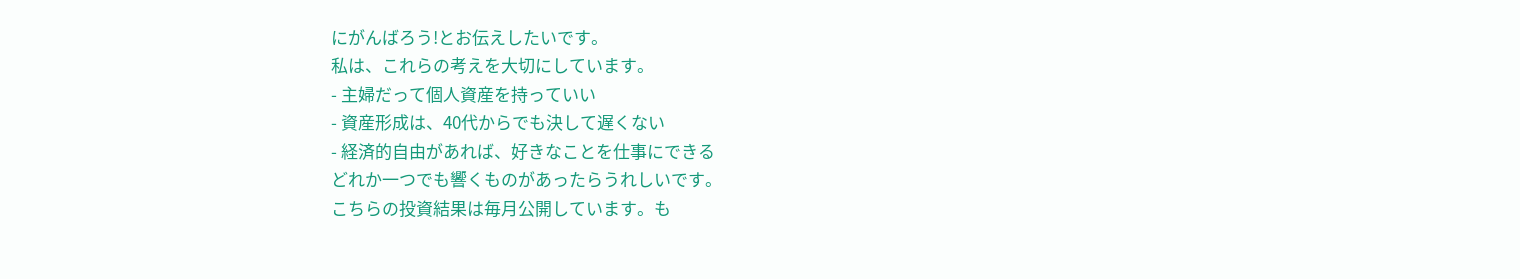にがんばろう!とお伝えしたいです。
私は、これらの考えを大切にしています。
- 主婦だって個人資産を持っていい
- 資産形成は、40代からでも決して遅くない
- 経済的自由があれば、好きなことを仕事にできる
どれか一つでも響くものがあったらうれしいです。
こちらの投資結果は毎月公開しています。も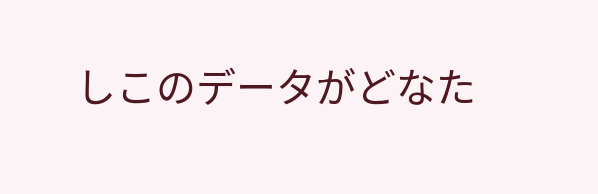しこのデータがどなた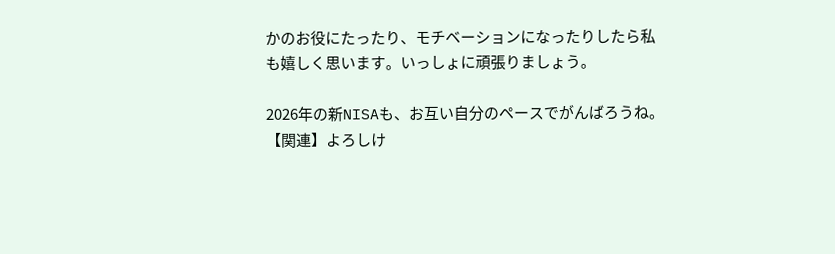かのお役にたったり、モチベーションになったりしたら私も嬉しく思います。いっしょに頑張りましょう。

2026年の新NISAも、お互い自分のペースでがんばろうね。
【関連】よろしけ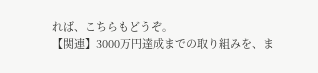れば、こちらもどうぞ。
【関連】3000万円達成までの取り組みを、ま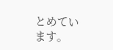とめています。